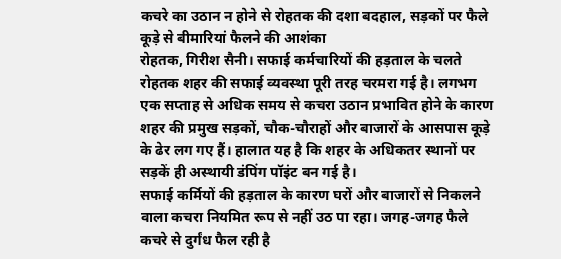कचरे का उठान न होने से रोहतक की दशा बदहाल, सड़कों पर फैले कूड़े से बीमारियां फैलने की आशंका
रोहतक, गिरीश सैनी। सफाई कर्मचारियों की हड़ताल के चलते रोहतक शहर की सफाई व्यवस्था पूरी तरह चरमरा गई है। लगभग एक सप्ताह से अधिक समय से कचरा उठान प्रभावित होने के कारण शहर की प्रमुख सड़कों, चौक-चौराहों और बाजारों के आसपास कूड़े के ढेर लग गए हैं। हालात यह है कि शहर के अधिकतर स्थानों पर सड़कें ही अस्थायी डंपिंग पॉइंट बन गई है।
सफाई कर्मियों की हड़ताल के कारण घरों और बाजारों से निकलने वाला कचरा नियमित रूप से नहीं उठ पा रहा। जगह-जगह फैले कचरे से दुर्गंध फैल रही है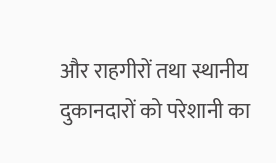और राहगीरों तथा स्थानीय दुकानदारों को परेशानी का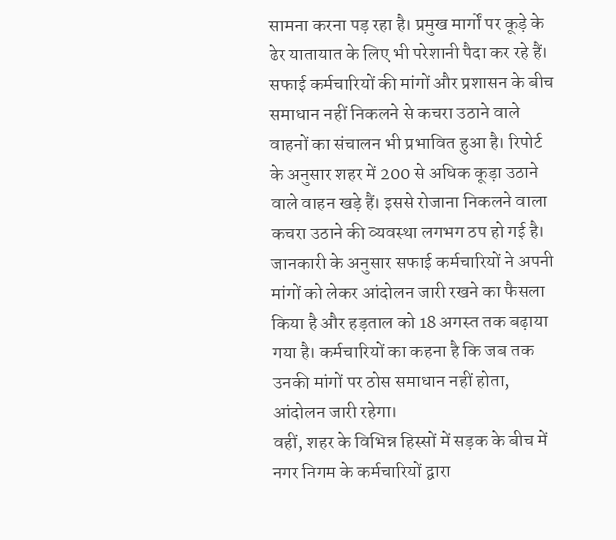सामना करना पड़ रहा है। प्रमुख मार्गों पर कूड़े के ढेर यातायात के लिए भी परेशानी पैदा कर रहे हैं।
सफाई कर्मचारियों की मांगों और प्रशासन के बीच समाधान नहीं निकलने से कचरा उठाने वाले वाहनों का संचालन भी प्रभावित हुआ है। रिपोर्ट के अनुसार शहर में 200 से अधिक कूड़ा उठाने वाले वाहन खड़े हैं। इससे रोजाना निकलने वाला कचरा उठाने की व्यवस्था लगभग ठप हो गई है।
जानकारी के अनुसार सफाई कर्मचारियों ने अपनी मांगों को लेकर आंदोलन जारी रखने का फैसला किया है और हड़ताल को 18 अगस्त तक बढ़ाया गया है। कर्मचारियों का कहना है कि जब तक उनकी मांगों पर ठोस समाधान नहीं होता, आंदोलन जारी रहेगा।
वहीं, शहर के विभिन्न हिस्सों में सड़क के बीच में नगर निगम के कर्मचारियों द्वारा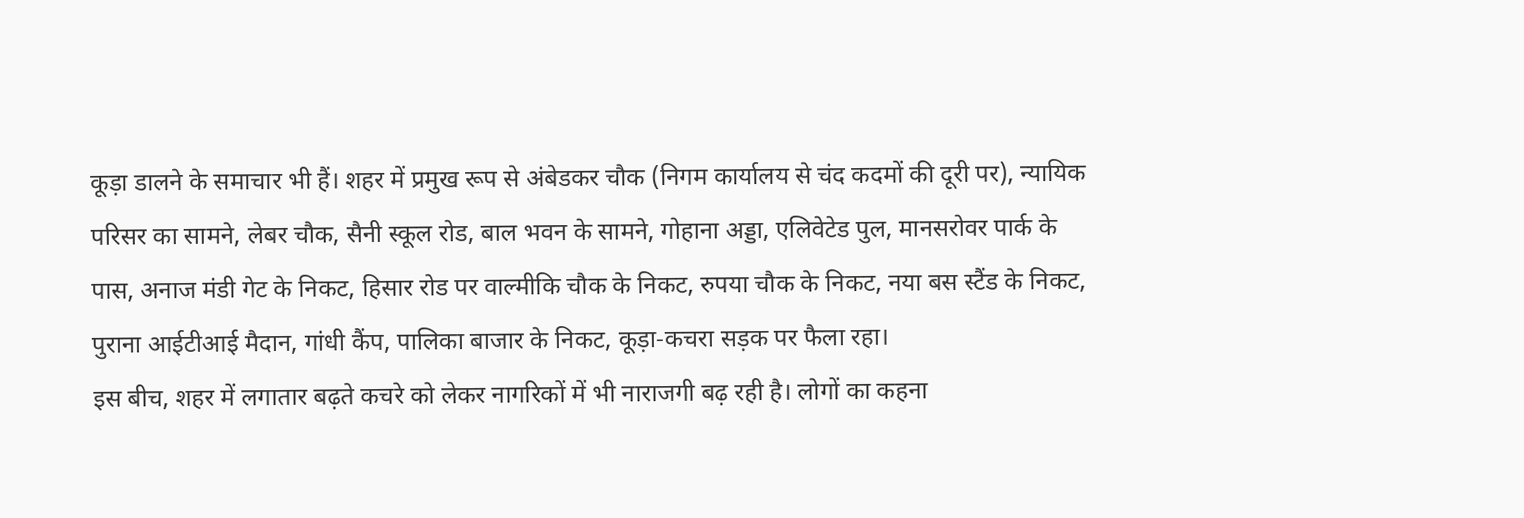कूड़ा डालने के समाचार भी हैं। शहर में प्रमुख रूप से अंबेडकर चौक (निगम कार्यालय से चंद कदमों की दूरी पर), न्यायिक परिसर का सामने, लेबर चौक, सैनी स्कूल रोड, बाल भवन के सामने, गोहाना अड्डा, एलिवेटेड पुल, मानसरोवर पार्क के पास, अनाज मंडी गेट के निकट, हिसार रोड पर वाल्मीकि चौक के निकट, रुपया चौक के निकट, नया बस स्टैंड के निकट, पुराना आईटीआई मैदान, गांधी कैंप, पालिका बाजार के निकट, कूड़ा-कचरा सड़क पर फैला रहा।
इस बीच, शहर में लगातार बढ़ते कचरे को लेकर नागरिकों में भी नाराजगी बढ़ रही है। लोगों का कहना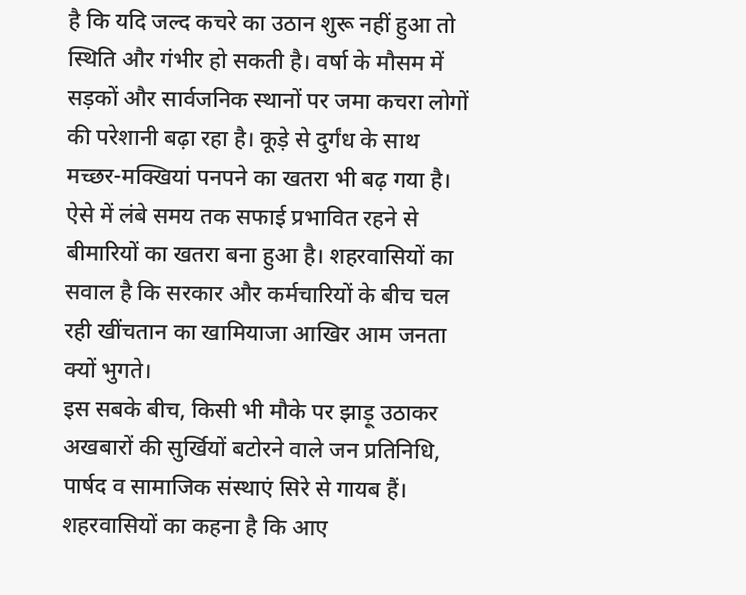है कि यदि जल्द कचरे का उठान शुरू नहीं हुआ तो स्थिति और गंभीर हो सकती है। वर्षा के मौसम में सड़कों और सार्वजनिक स्थानों पर जमा कचरा लोगों की परेशानी बढ़ा रहा है। कूड़े से दुर्गंध के साथ मच्छर-मक्खियां पनपने का खतरा भी बढ़ गया है। ऐसे में लंबे समय तक सफाई प्रभावित रहने से बीमारियों का खतरा बना हुआ है। शहरवासियों का सवाल है कि सरकार और कर्मचारियों के बीच चल रही खींचतान का खामियाजा आखिर आम जनता क्यों भुगते।
इस सबके बीच, किसी भी मौके पर झाड़ू उठाकर अखबारों की सुर्खियों बटोरने वाले जन प्रतिनिधि, पार्षद व सामाजिक संस्थाएं सिरे से गायब हैं। शहरवासियों का कहना है कि आए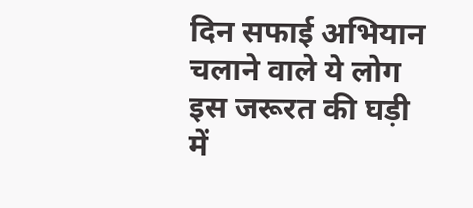दिन सफाई अभियान चलाने वाले ये लोग इस जरूरत की घड़ी में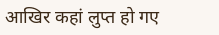आखिर कहां लुप्त हो गए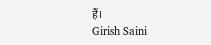हैं।
Girish Saini